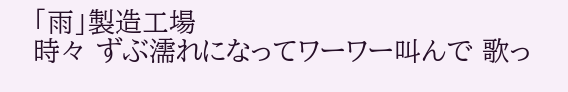「雨」製造工場
時々 ずぶ濡れになってワーワー叫んで 歌っ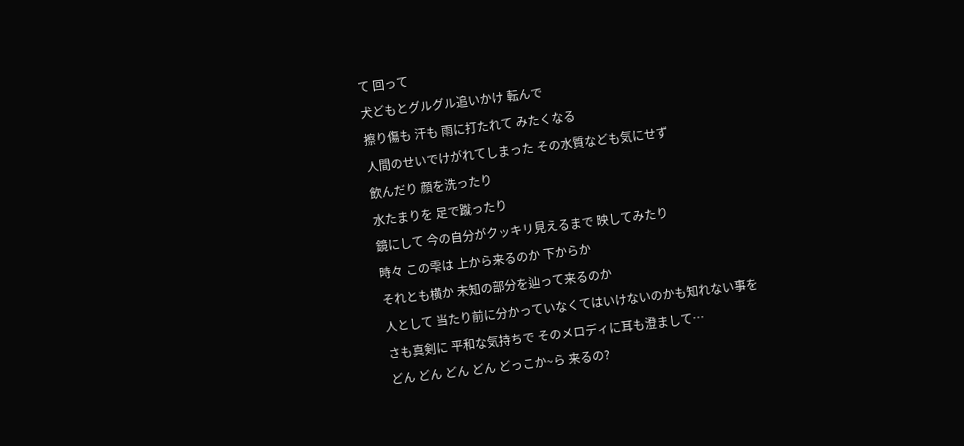て 回って
犬どもとグルグル追いかけ 転んで
擦り傷も 汗も 雨に打たれて みたくなる
人間のせいでけがれてしまった その水質なども気にせず
飲んだり 顔を洗ったり
水たまりを 足で蹴ったり
鏡にして 今の自分がクッキリ見えるまで 映してみたり
時々 この雫は 上から来るのか 下からか
それとも横か 未知の部分を辿って来るのか
人として 当たり前に分かっていなくてはいけないのかも知れない事を
さも真剣に 平和な気持ちで そのメロディに耳も澄まして…
どん どん どん どん どっこか~ら 来るの?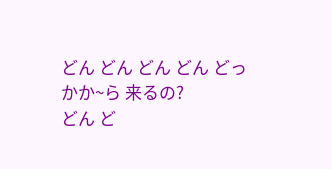どん どん どん どん どっかか~ら 来るの?
どん ど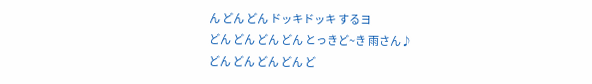ん どん どん ドッキドッキ するヨ
どん どん どん どん とっきど~き 雨さん♪
どん どん どん どん ど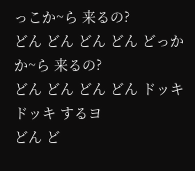っこか~ら 来るの?
どん どん どん どん どっかか~ら 来るの?
どん どん どん どん ドッキドッキ するヨ
どん ど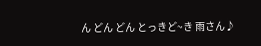ん どん どん とっきど~き 雨さん♪